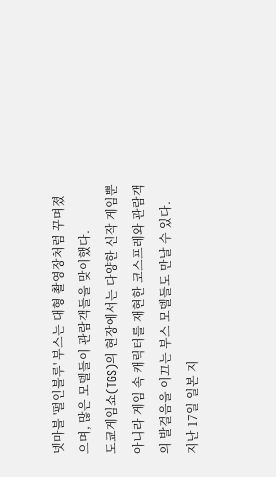넷마블 '펄인블루' 부스는 대형 촬영장처럼 꾸며졌으며, 많은 모델들이 관람객들을 맞이했다.
도쿄게임쇼(TGS)의 현장에서는 다양한 신작 게임뿐 아니라 게임 속 캐릭터를 재현한 코스프레와 관람객의 발걸음을 이끄는 부스 모델들도 만날 수 있다.
지난 17일 일본 지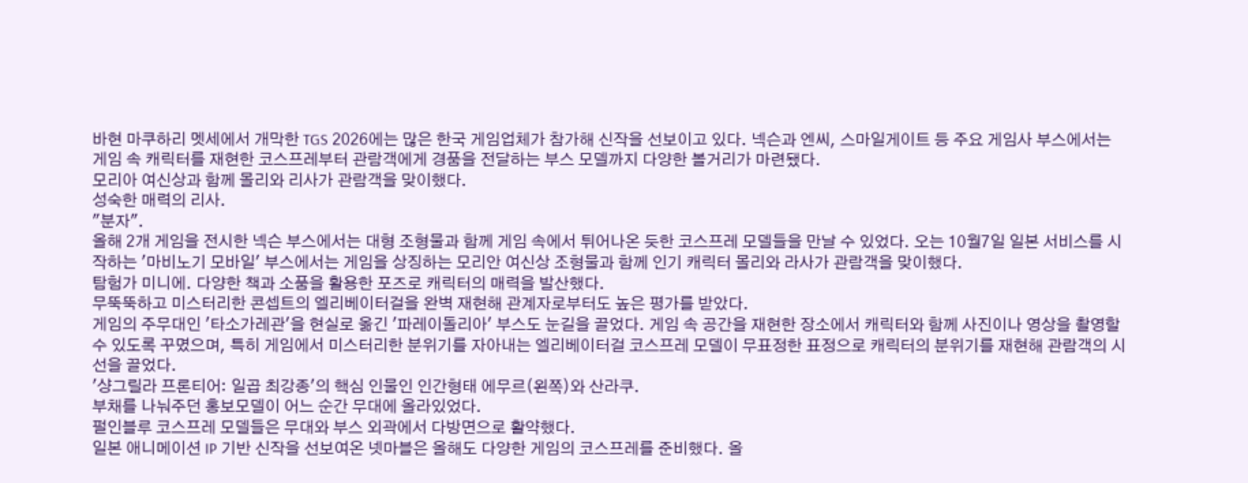바현 마쿠하리 멧세에서 개막한 TGS 2026에는 많은 한국 게임업체가 참가해 신작을 선보이고 있다. 넥슨과 엔씨, 스마일게이트 등 주요 게임사 부스에서는 게임 속 캐릭터를 재현한 코스프레부터 관람객에게 경품을 전달하는 부스 모델까지 다양한 볼거리가 마련됐다.
모리아 여신상과 함께 몰리와 리사가 관람객을 맞이했다.
성숙한 매력의 리사.
"분자".
올해 2개 게임을 전시한 넥슨 부스에서는 대형 조형물과 함께 게임 속에서 튀어나온 듯한 코스프레 모델들을 만날 수 있었다. 오는 10월7일 일본 서비스를 시작하는 '마비노기 모바일' 부스에서는 게임을 상징하는 모리안 여신상 조형물과 함께 인기 캐릭터 몰리와 라사가 관람객을 맞이했다.
탐험가 미니에. 다양한 책과 소품을 활용한 포즈로 캐릭터의 매력을 발산했다.
무뚝뚝하고 미스터리한 콘셉트의 엘리베이터걸을 완벽 재현해 관계자로부터도 높은 평가를 받았다.
게임의 주무대인 '타소가레관'을 현실로 옮긴 '파레이돌리아' 부스도 눈길을 끌었다. 게임 속 공간을 재현한 장소에서 캐릭터와 함께 사진이나 영상을 촬영할 수 있도록 꾸몄으며, 특히 게임에서 미스터리한 분위기를 자아내는 엘리베이터걸 코스프레 모델이 무표정한 표정으로 캐릭터의 분위기를 재현해 관람객의 시선을 끌었다.
'샹그릴라 프론티어: 일곱 최강종'의 핵심 인물인 인간형태 에무르(왼쪽)와 산라쿠.
부채를 나눠주던 홍보모델이 어느 순간 무대에 올라있었다.
펄인블루 코스프레 모델들은 무대와 부스 외곽에서 다방면으로 활약했다.
일본 애니메이션 IP 기반 신작을 선보여온 넷마블은 올해도 다양한 게임의 코스프레를 준비했다. 올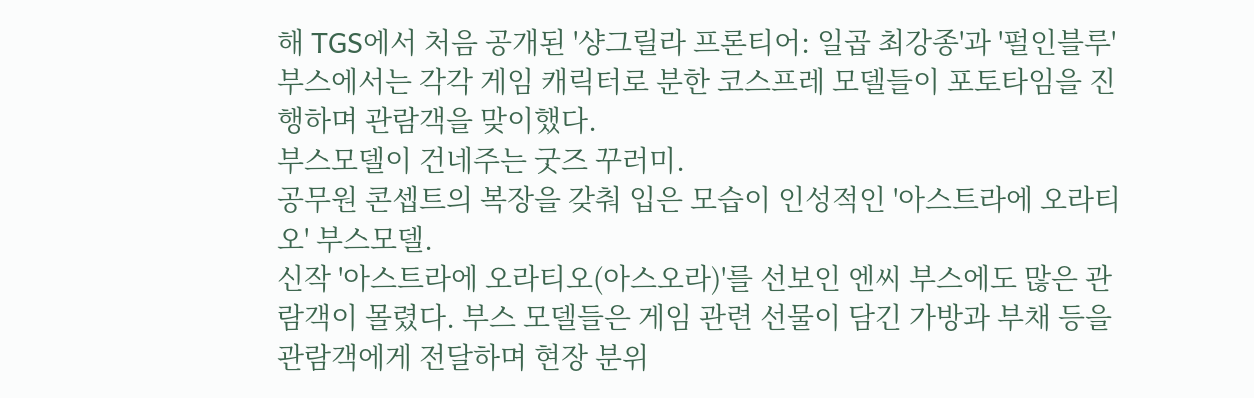해 TGS에서 처음 공개된 '샹그릴라 프론티어: 일곱 최강종'과 '펄인블루' 부스에서는 각각 게임 캐릭터로 분한 코스프레 모델들이 포토타임을 진행하며 관람객을 맞이했다.
부스모델이 건네주는 굿즈 꾸러미.
공무원 콘셉트의 복장을 갖춰 입은 모습이 인성적인 '아스트라에 오라티오' 부스모델.
신작 '아스트라에 오라티오(아스오라)'를 선보인 엔씨 부스에도 많은 관람객이 몰렸다. 부스 모델들은 게임 관련 선물이 담긴 가방과 부채 등을 관람객에게 전달하며 현장 분위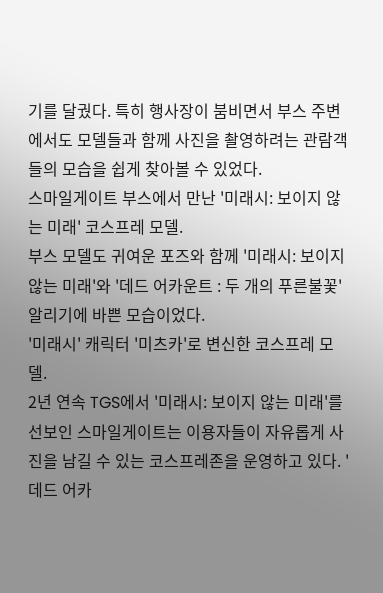기를 달궜다. 특히 행사장이 붐비면서 부스 주변에서도 모델들과 함께 사진을 촬영하려는 관람객들의 모습을 쉽게 찾아볼 수 있었다.
스마일게이트 부스에서 만난 '미래시: 보이지 않는 미래' 코스프레 모델.
부스 모델도 귀여운 포즈와 함께 '미래시: 보이지 않는 미래'와 '데드 어카운트 : 두 개의 푸른불꽃' 알리기에 바쁜 모습이었다.
'미래시' 캐릭터 '미츠카'로 변신한 코스프레 모델.
2년 연속 TGS에서 '미래시: 보이지 않는 미래'를 선보인 스마일게이트는 이용자들이 자유롭게 사진을 남길 수 있는 코스프레존을 운영하고 있다. '데드 어카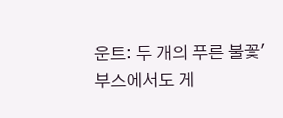운트: 두 개의 푸른 불꽃' 부스에서도 게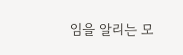임을 알리는 모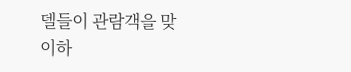델들이 관람객을 맞이하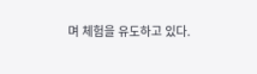며 체험을 유도하고 있다.